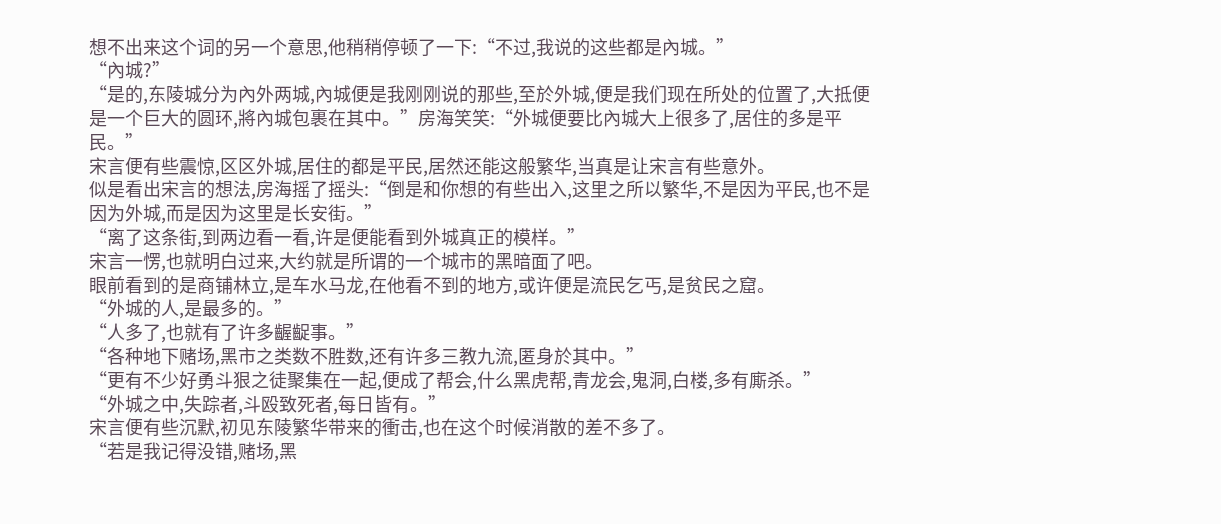想不出来这个词的另一个意思,他稍稍停顿了一下:“不过,我说的这些都是內城。”
“內城?”
“是的,东陵城分为內外两城,內城便是我刚刚说的那些,至於外城,便是我们现在所处的位置了,大抵便是一个巨大的圆环,將內城包裹在其中。”房海笑笑:“外城便要比內城大上很多了,居住的多是平民。”
宋言便有些震惊,区区外城,居住的都是平民,居然还能这般繁华,当真是让宋言有些意外。
似是看出宋言的想法,房海摇了摇头:“倒是和你想的有些出入,这里之所以繁华,不是因为平民,也不是因为外城,而是因为这里是长安街。”
“离了这条街,到两边看一看,许是便能看到外城真正的模样。”
宋言一愣,也就明白过来,大约就是所谓的一个城市的黑暗面了吧。
眼前看到的是商铺林立,是车水马龙,在他看不到的地方,或许便是流民乞丐,是贫民之窟。
“外城的人,是最多的。”
“人多了,也就有了许多齷齪事。”
“各种地下赌场,黑市之类数不胜数,还有许多三教九流,匿身於其中。”
“更有不少好勇斗狠之徒聚集在一起,便成了帮会,什么黑虎帮,青龙会,鬼洞,白楼,多有廝杀。”
“外城之中,失踪者,斗殴致死者,每日皆有。”
宋言便有些沉默,初见东陵繁华带来的衝击,也在这个时候消散的差不多了。
“若是我记得没错,赌场,黑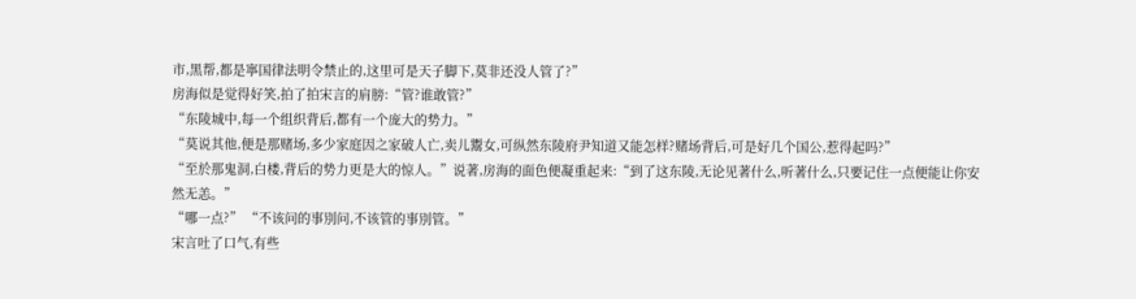市,黑帮,都是寧国律法明令禁止的,这里可是天子脚下,莫非还没人管了?”
房海似是觉得好笑,拍了拍宋言的肩膀:“管?谁敢管?”
“东陵城中,每一个组织背后,都有一个庞大的势力。”
“莫说其他,便是那赌场,多少家庭因之家破人亡,卖儿鬻女,可纵然东陵府尹知道又能怎样?赌场背后,可是好几个国公,惹得起吗?”
“至於那鬼洞,白楼,背后的势力更是大的惊人。”说著,房海的面色便凝重起来:“到了这东陵,无论见著什么,听著什么,只要记住一点便能让你安然无恙。”
“哪一点?” “不该问的事別问,不该管的事別管。”
宋言吐了口气,有些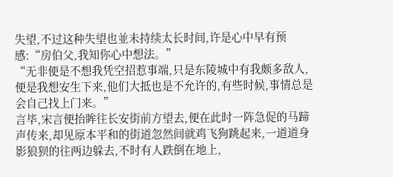失望,不过这种失望也並未持续太长时间,许是心中早有预感:“房伯父,我知你心中想法。”
“无非便是不想我凭空招惹事端,只是东陵城中有我颇多敌人,便是我想安生下来,他们大抵也是不允许的,有些时候,事情总是会自己找上门来。”
言毕,宋言便抬眸往长安街前方望去,便在此时一阵急促的马蹄声传来,却见原本平和的街道忽然间就鸡飞狗跳起来,一道道身影狼狈的往两边躲去,不时有人跌倒在地上,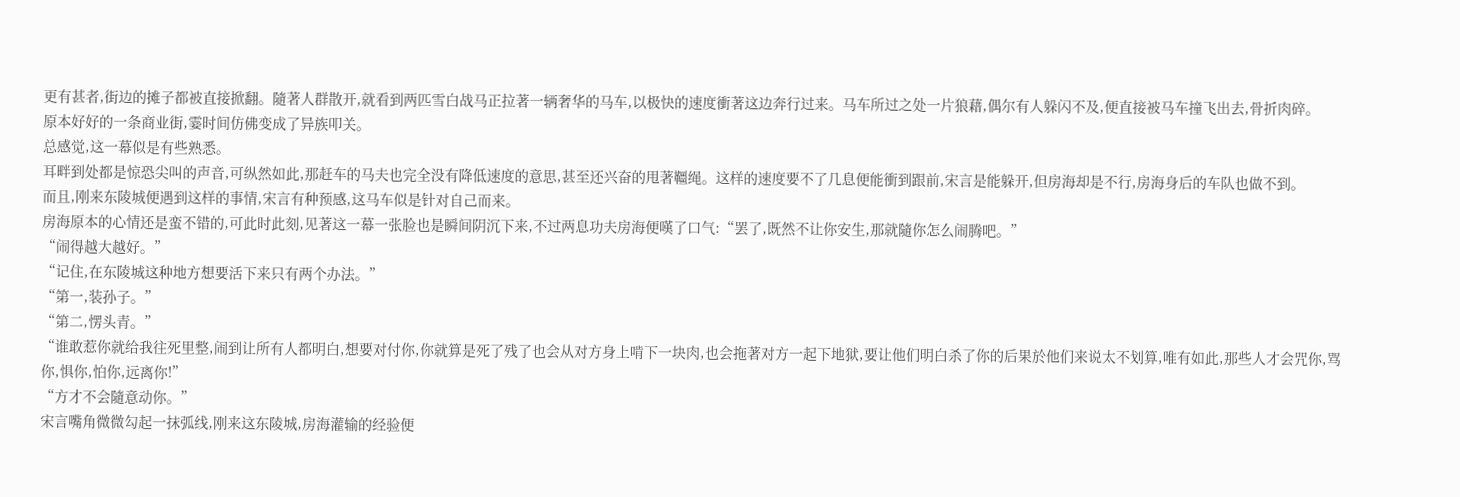更有甚者,街边的摊子都被直接掀翻。隨著人群散开,就看到两匹雪白战马正拉著一辆奢华的马车,以极快的速度衝著这边奔行过来。马车所过之处一片狼藉,偶尔有人躲闪不及,便直接被马车撞飞出去,骨折肉碎。
原本好好的一条商业街,霎时间仿佛变成了异族叩关。
总感觉,这一幕似是有些熟悉。
耳畔到处都是惊恐尖叫的声音,可纵然如此,那赶车的马夫也完全没有降低速度的意思,甚至还兴奋的甩著韁绳。这样的速度要不了几息便能衝到跟前,宋言是能躲开,但房海却是不行,房海身后的车队也做不到。
而且,刚来东陵城便遇到这样的事情,宋言有种预感,这马车似是针对自己而来。
房海原本的心情还是蛮不错的,可此时此刻,见著这一幕一张脸也是瞬间阴沉下来,不过两息功夫房海便嘆了口气:“罢了,既然不让你安生,那就隨你怎么闹腾吧。”
“闹得越大越好。”
“记住,在东陵城这种地方想要活下来只有两个办法。”
“第一,装孙子。”
“第二,愣头青。”
“谁敢惹你就给我往死里整,闹到让所有人都明白,想要对付你,你就算是死了残了也会从对方身上啃下一块肉,也会拖著对方一起下地狱,要让他们明白杀了你的后果於他们来说太不划算,唯有如此,那些人才会咒你,骂你,惧你,怕你,远离你!”
“方才不会隨意动你。”
宋言嘴角微微勾起一抹弧线,刚来这东陵城,房海灌输的经验便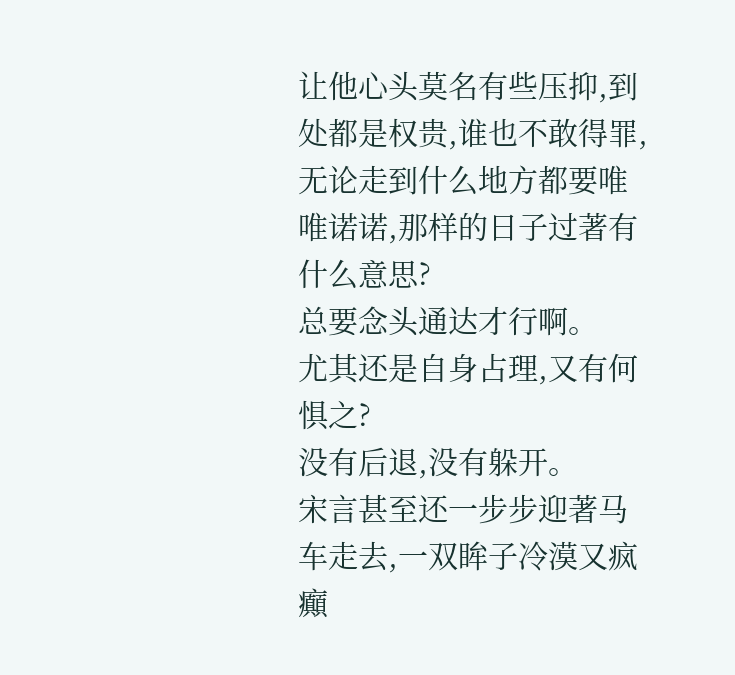让他心头莫名有些压抑,到处都是权贵,谁也不敢得罪,无论走到什么地方都要唯唯诺诺,那样的日子过著有什么意思?
总要念头通达才行啊。
尤其还是自身占理,又有何惧之?
没有后退,没有躲开。
宋言甚至还一步步迎著马车走去,一双眸子冷漠又疯癲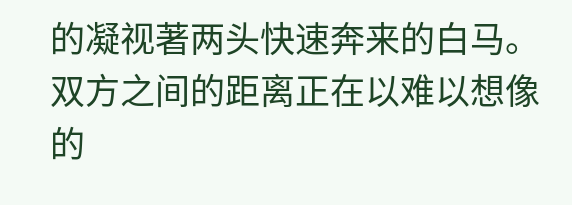的凝视著两头快速奔来的白马。
双方之间的距离正在以难以想像的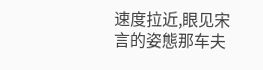速度拉近,眼见宋言的姿態那车夫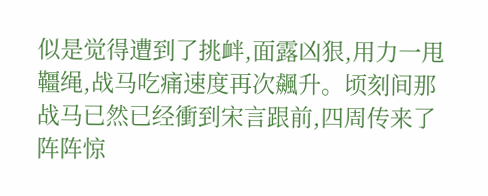似是觉得遭到了挑衅,面露凶狠,用力一甩韁绳,战马吃痛速度再次飆升。顷刻间那战马已然已经衝到宋言跟前,四周传来了阵阵惊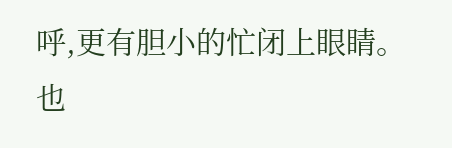呼,更有胆小的忙闭上眼睛。
也